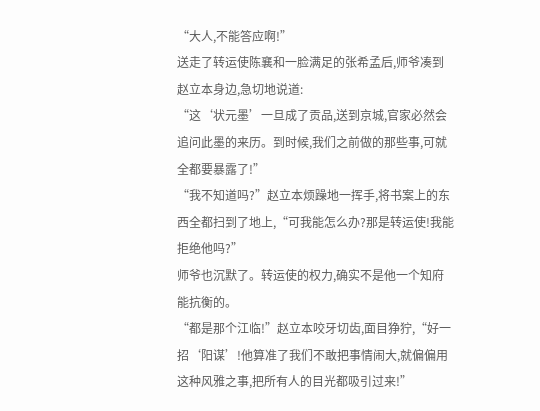“大人,不能答应啊!”
送走了转运使陈襄和一脸满足的张希孟后,师爷凑到赵立本身边,急切地说道:
“这‘状元墨’一旦成了贡品,送到京城,官家必然会追问此墨的来历。到时候,我们之前做的那些事,可就全都要暴露了!”
“我不知道吗?”赵立本烦躁地一挥手,将书案上的东西全都扫到了地上,“可我能怎么办?那是转运使!我能拒绝他吗?”
师爷也沉默了。转运使的权力,确实不是他一个知府能抗衡的。
“都是那个江临!”赵立本咬牙切齿,面目狰狞,“好一招‘阳谋’!他算准了我们不敢把事情闹大,就偏偏用这种风雅之事,把所有人的目光都吸引过来!”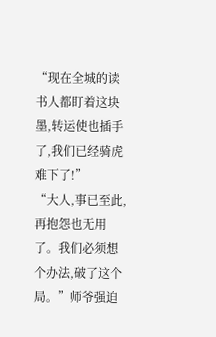“现在全城的读书人都盯着这块墨,转运使也插手了,我们已经骑虎难下了!”
“大人,事已至此,再抱怨也无用了。我们必须想个办法,破了这个局。”师爷强迫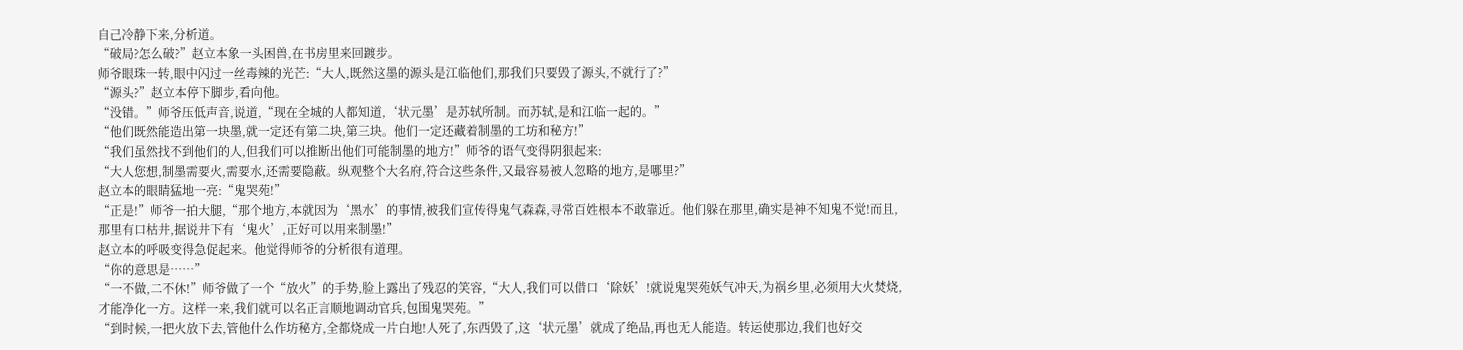自己冷静下来,分析道。
“破局?怎么破?”赵立本象一头困兽,在书房里来回踱步。
师爷眼珠一转,眼中闪过一丝毒辣的光芒:“大人,既然这墨的源头是江临他们,那我们只要毁了源头,不就行了?”
“源头?”赵立本停下脚步,看向他。
“没错。”师爷压低声音,说道,“现在全城的人都知道,‘状元墨’是苏轼所制。而苏轼,是和江临一起的。”
“他们既然能造出第一块墨,就一定还有第二块,第三块。他们一定还藏着制墨的工坊和秘方!”
“我们虽然找不到他们的人,但我们可以推断出他们可能制墨的地方!”师爷的语气变得阴狠起来:
“大人您想,制墨需要火,需要水,还需要隐蔽。纵观整个大名府,符合这些条件,又最容易被人忽略的地方,是哪里?”
赵立本的眼睛猛地一亮:“鬼哭苑!”
“正是!”师爷一拍大腿,“那个地方,本就因为‘黑水’的事情,被我们宣传得鬼气森森,寻常百姓根本不敢靠近。他们躲在那里,确实是神不知鬼不觉!而且,那里有口枯井,据说井下有‘鬼火’,正好可以用来制墨!”
赵立本的呼吸变得急促起来。他觉得师爷的分析很有道理。
“你的意思是……”
“一不做,二不休!”师爷做了一个“放火”的手势,脸上露出了残忍的笑容,“大人,我们可以借口‘除妖’!就说鬼哭苑妖气冲天,为祸乡里,必须用大火焚烧,才能净化一方。这样一来,我们就可以名正言顺地调动官兵,包围鬼哭苑。”
“到时候,一把火放下去,管他什么作坊秘方,全都烧成一片白地!人死了,东西毁了,这‘状元墨’就成了绝品,再也无人能造。转运使那边,我们也好交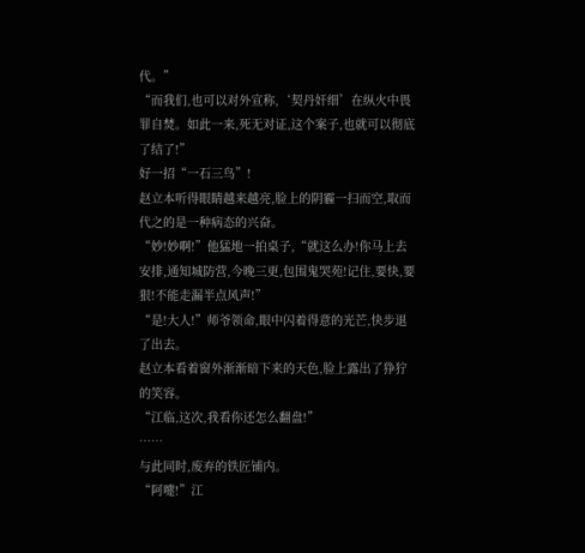代。”
“而我们,也可以对外宣称,‘契丹奸细’在纵火中畏罪自焚。如此一来,死无对证,这个案子,也就可以彻底了结了!”
好一招“一石三鸟”!
赵立本听得眼睛越来越亮,脸上的阴霾一扫而空,取而代之的是一种病态的兴奋。
“妙!妙啊!”他猛地一拍桌子,“就这么办!你马上去安排,通知城防营,今晚三更,包围鬼哭苑!记住,要快,要狠!不能走漏半点风声!”
“是!大人!”师爷领命,眼中闪着得意的光芒,快步退了出去。
赵立本看着窗外渐渐暗下来的天色,脸上露出了狰狞的笑容。
“江临,这次,我看你还怎么翻盘!”
……
与此同时,废弃的铁匠铺内。
“阿嚏!”江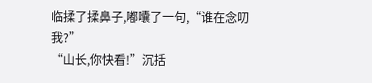临揉了揉鼻子,嘟囔了一句,“谁在念叨我?”
“山长,你快看!”沉括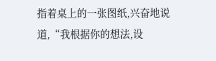指着桌上的一张图纸,兴奋地说道,“我根据你的想法,设